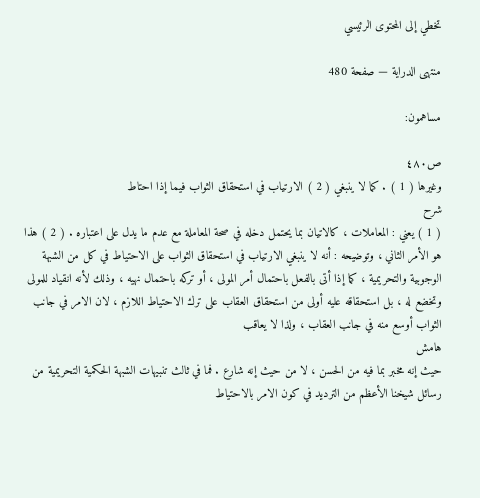تخطي إلى المحتوى الرئيسي

منتهى الدراية — صفحة 480

مساهمون:

ص٤٨٠
وغيرها ( 1 ) . كما لا ينبغي ( 2 ) الارتياب في استحقاق الثواب فيما إذا احتاط
شرح
( 1 ) يعني : المعاملات ، كالاتيان بما يحتمل دخله في صحة المعاملة مع عدم ما يدل على اعتباره . ( 2 ) هذا هو الأمر الثاني ، وتوضيحه : أنه لا ينبغي الارتياب في استحقاق الثواب على الاحتياط في كل من الشبهة الوجوبية والتحريمية ، كما إذا أتى بالفعل باحتمال أمر المولى ، أو تركه باحتمال نهيه ، وذلك لأنه انقياد للمولى وتخضع له ، بل استحقاقه عليه أولى من استحقاق العقاب على ترك الاحتياط اللازم ، لان الامر في جانب الثواب أوسع منه في جانب العقاب ، ولذا لا يعاقب
هامش
حيث إنه مخبر بما فيه من الحسن ، لا من حيث إنه شارع . فما في ثالث تنبيهات الشبهة الحكمية التحريمية من رسائل شيخنا الأعظم من الترديد في كون الامر بالاحتياط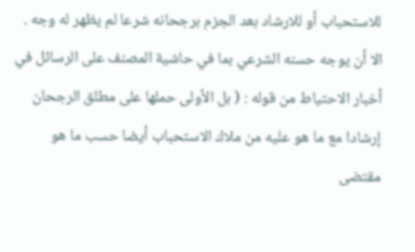للاستحباب أو للارشاد بعد الجزم برجحانه شرعا لم يظهر له وجه . الا أن يوجه حسنه الشرعي بما في حاشية المصنف على الرسائل في أخبار الاحتياط من قوله : ( بل الأولى حملها على مطلق الرجحان إرشادا مع ما هو عليه من ملاك الاستحباب أيضا حسب ما هو مقتضى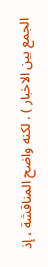الجمع بين الاخبار ) . لكنه واضح المناقشة ، إذ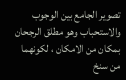تصوير الجامع بين الوجوب والاستحباب وهو مطلق الرجحان بمكان من الامكان ، لكونهما من سنخ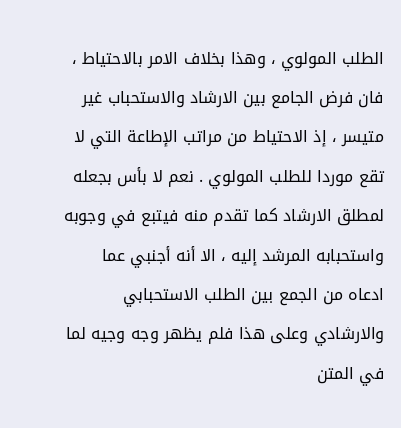الطلب المولوي ، وهذا بخلاف الامر بالاحتياط ، فان فرض الجامع بين الارشاد والاستحباب غير متيسر ، إذ الاحتياط من مراتب الإطاعة التي لا تقع موردا للطلب المولوي . نعم لا بأس بجعله لمطلق الارشاد كما تقدم منه فيتبع في وجوبه واستحبابه المرشد إليه ، الا أنه أجنبي عما ادعاه من الجمع بين الطلب الاستحبابي والارشادي وعلى هذا فلم يظهر وجه وجيه لما في المتن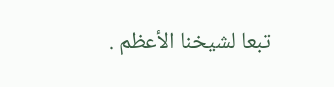تبعا لشيخنا الأعظم .